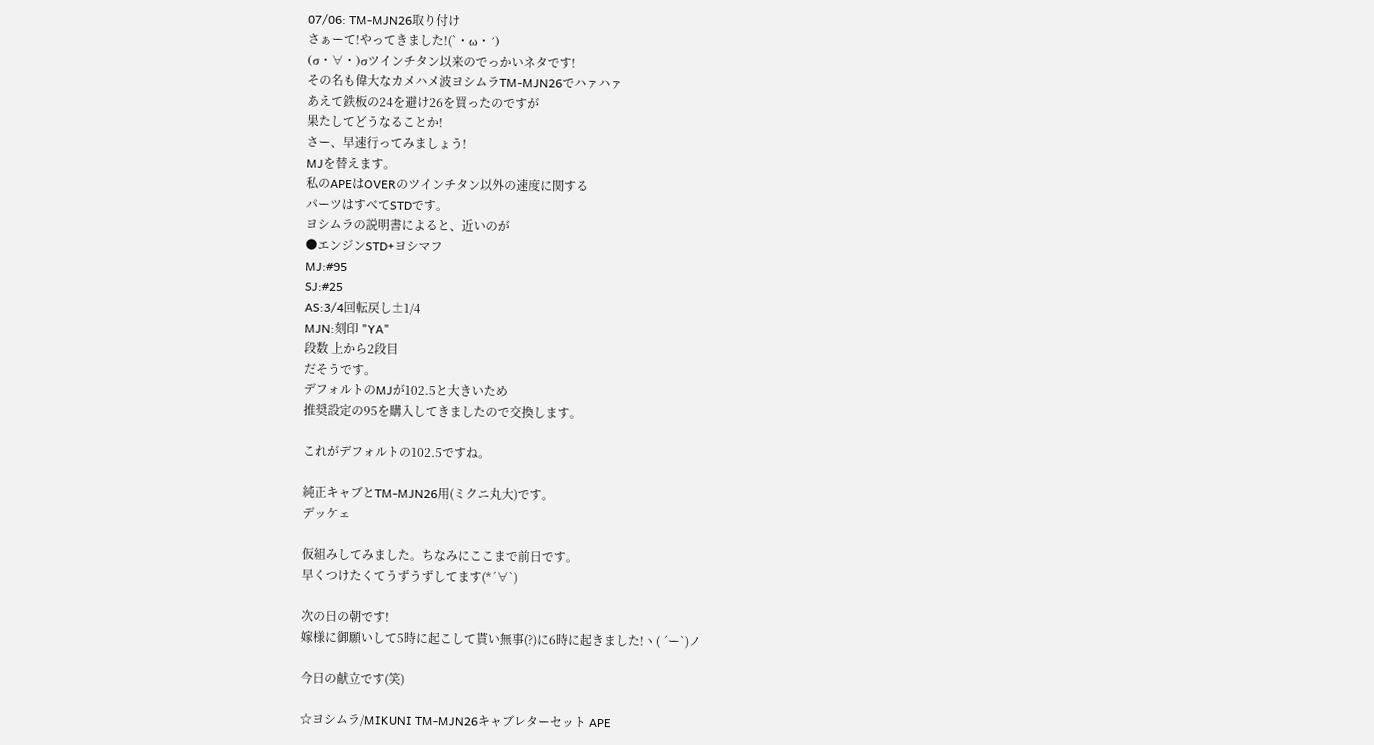07/06: TM-MJN26取り付け
さぁーて!やってきました!(`・ω・´)
(σ・∀・)σツインチタン以来のでっかいネタです!
その名も偉大なカメハメ波ヨシムラTM-MJN26でハァハァ
あえて鉄板の24を避け26を買ったのですが
果たしてどうなることか!
さー、早速行ってみましょう!
MJを替えます。
私のAPEはOVERのツインチタン以外の速度に関する
パーツはすべてSTDです。
ヨシムラの説明書によると、近いのが
●エンジンSTD+ヨシマフ
MJ:#95
SJ:#25
AS:3/4回転戻し±1/4
MJN:刻印 "YA"
段数 上から2段目
だそうです。
デフォルトのMJが102.5と大きいため
推奨設定の95を購入してきましたので交換します。

これがデフォルトの102.5ですね。

純正キャブとTM-MJN26用(ミクニ丸大)です。
デッケェ

仮組みしてみました。ちなみにここまで前日です。
早くつけたくてうずうずしてます(*´∀`)

次の日の朝です!
嫁様に御願いして5時に起こして貰い無事(?)に6時に起きました!ヽ( ´ー`)ノ

今日の献立です(笑)

☆ヨシムラ/MIKUNI TM-MJN26キャブレターセット APE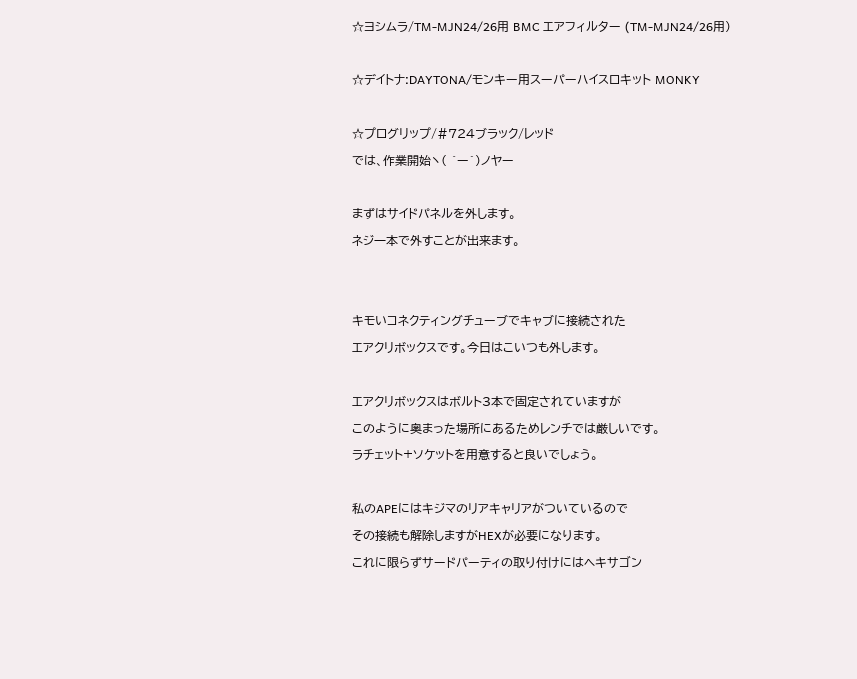☆ヨシムラ/TM-MJN24/26用 BMC エアフィルター (TM-MJN24/26用)

☆デイトナ:DAYTONA/モンキー用スーパーハイスロキット MONKY

☆プログリップ/#724ブラック/レッド
では、作業開始ヽ( ´ー`)ノヤー

まずはサイドパネルを外します。
ネジ一本で外すことが出来ます。


キモいコネクティングチューブでキャブに接続された
エアクリボックスです。今日はこいつも外します。

エアクリボックスはボルト3本で固定されていますが
このように奥まった場所にあるためレンチでは厳しいです。
ラチェット+ソケットを用意すると良いでしょう。

私のAPEにはキジマのリアキャリアがついているので
その接続も解除しますがHEXが必要になります。
これに限らずサードパーティの取り付けにはヘキサゴン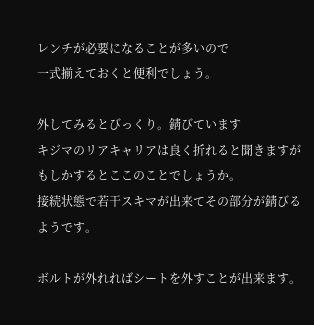レンチが必要になることが多いので
一式揃えておくと便利でしょう。

外してみるとびっくり。錆びています
キジマのリアキャリアは良く折れると聞きますが
もしかするとここのことでしょうか。
接続状態で若干スキマが出来てその部分が錆びるようです。

ボルトが外れればシートを外すことが出来ます。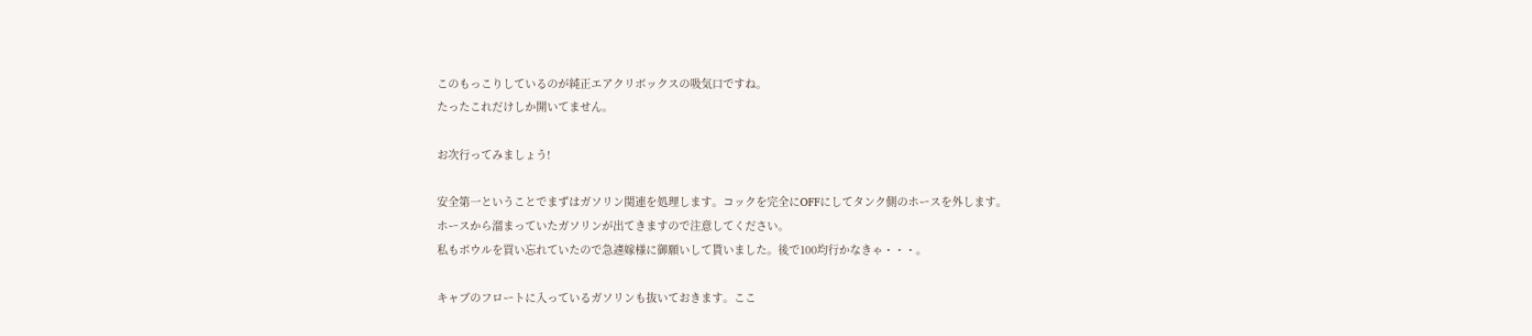このもっこりしているのが純正エアクリボックスの吸気口ですね。
たったこれだけしか開いてません。

お次行ってみましょう!

安全第一ということでまずはガソリン関連を処理します。コックを完全にOFFにしてタンク側のホースを外します。
ホースから溜まっていたガソリンが出てきますので注意してください。
私もボウルを買い忘れていたので急遽嫁様に御願いして貰いました。後で100均行かなきゃ・・・。

キャブのフロートに入っているガソリンも抜いておきます。ここ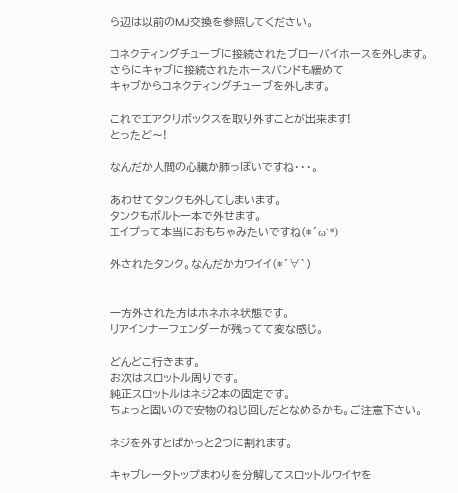ら辺は以前のMJ交換を参照してください。

コネクティングチューブに接続されたブローバイホースを外します。
さらにキャブに接続されたホースバンドも緩めて
キャブからコネクティングチューブを外します。

これでエアクリボックスを取り外すことが出来ます!
とったど〜!

なんだか人間の心臓か肺っぽいですね・・・。

あわせてタンクも外してしまいます。
タンクもボルト一本で外せます。
エイプって本当におもちゃみたいですね(*´ω`*)

外されたタンク。なんだかカワイイ(*´∀`)


一方外された方はホネホネ状態です。
リアインナーフェンダーが残ってて変な感じ。

どんどこ行きます。
お次はスロットル周りです。
純正スロットルはネジ2本の固定です。
ちょっと固いので安物のねじ回しだとなめるかも。ご注意下さい。

ネジを外すとぱかっと2つに割れます。

キャブレータトップまわりを分解してスロットルワイヤを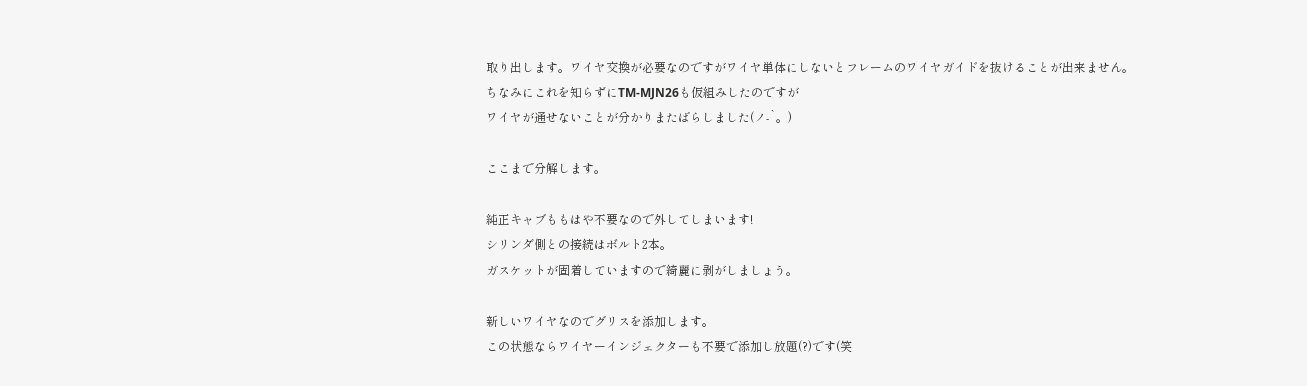取り出します。ワイヤ交換が必要なのですがワイヤ単体にしないとフレームのワイヤガイドを抜けることが出来ません。
ちなみにこれを知らずにTM-MJN26も仮組みしたのですが
ワイヤが通せないことが分かりまたばらしました(ノ-`。)

ここまで分解します。

純正キャブももはや不要なので外してしまいます!
シリンダ側との接続はボルト2本。
ガスケットが固着していますので綺麗に剥がしましょう。

新しいワイヤなのでグリスを添加します。
この状態ならワイヤーインジェクターも不要で添加し放題(?)です(笑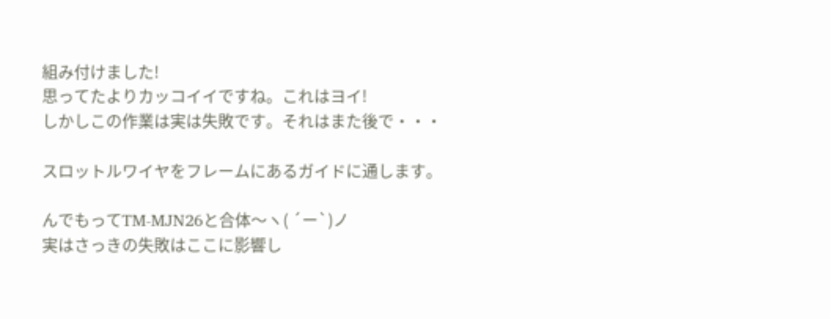組み付けました!
思ってたよりカッコイイですね。これはヨイ!
しかしこの作業は実は失敗です。それはまた後で・・・

スロットルワイヤをフレームにあるガイドに通します。

んでもってTM-MJN26と合体〜ヽ( ´ー`)ノ
実はさっきの失敗はここに影響し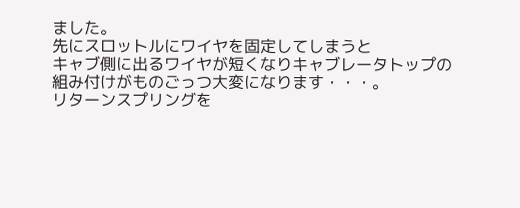ました。
先にスロットルにワイヤを固定してしまうと
キャブ側に出るワイヤが短くなりキャブレータトップの
組み付けがものごっつ大変になります・・・。
リターンスプリングを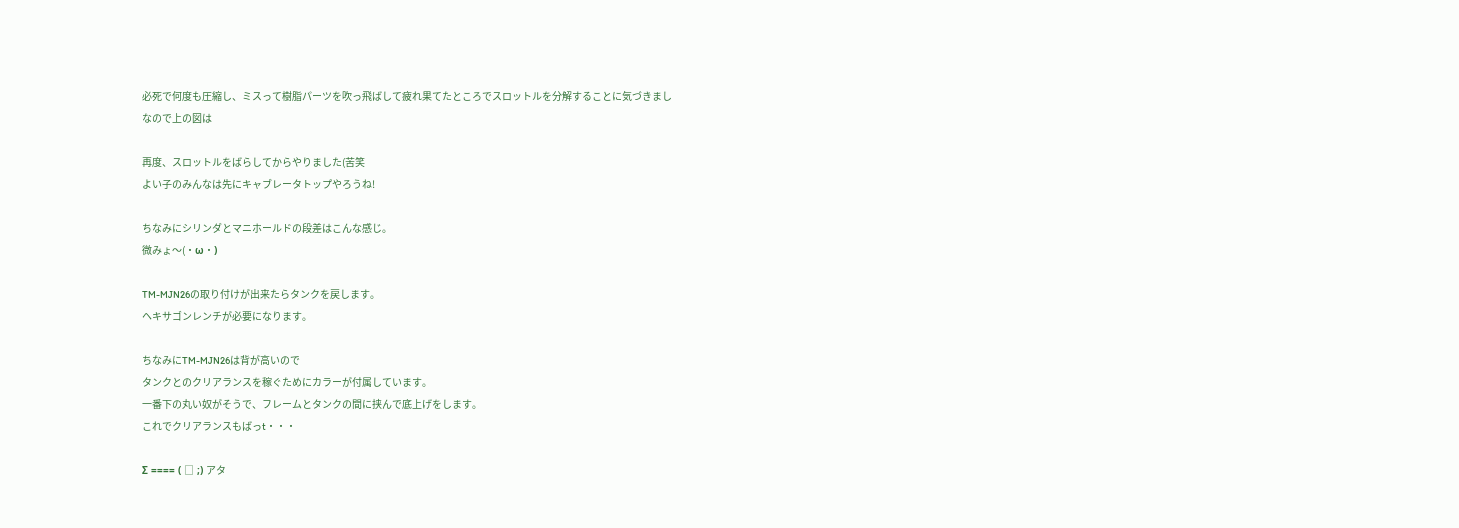必死で何度も圧縮し、ミスって樹脂パーツを吹っ飛ばして疲れ果てたところでスロットルを分解することに気づきまし
なので上の図は

再度、スロットルをばらしてからやりました(苦笑
よい子のみんなは先にキャブレータトップやろうね!

ちなみにシリンダとマニホールドの段差はこんな感じ。
微みょ〜(・ω・)

TM-MJN26の取り付けが出来たらタンクを戻します。
ヘキサゴンレンチが必要になります。

ちなみにTM-MJN26は背が高いので
タンクとのクリアランスを稼ぐためにカラーが付属しています。
一番下の丸い奴がそうで、フレームとタンクの間に挟んで底上げをします。
これでクリアランスもばっt・・・

Σ ==== ( □ ;) アタ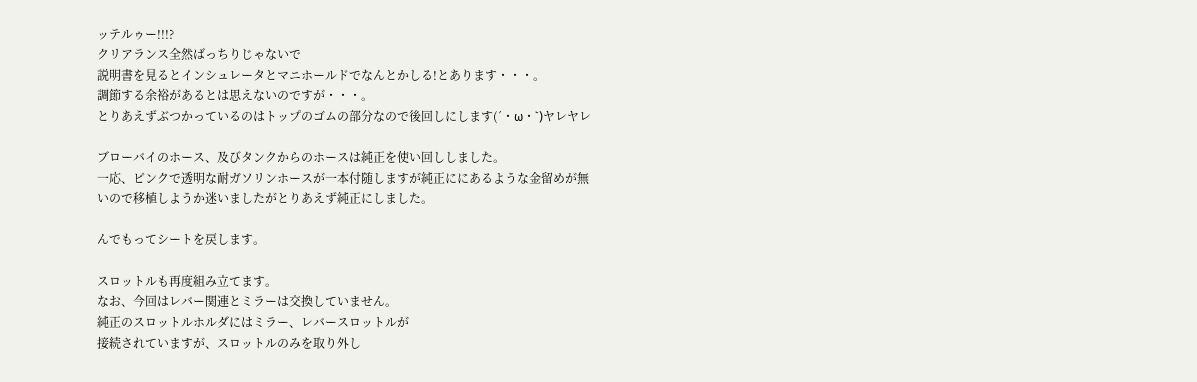ッテルゥー!!!?
クリアランス全然ばっちりじゃないで
説明書を見るとインシュレータとマニホールドでなんとかしる!とあります・・・。
調節する余裕があるとは思えないのですが・・・。
とりあえずぶつかっているのはトップのゴムの部分なので後回しにします(´・ω・`)ヤレヤレ

ブローバイのホース、及びタンクからのホースは純正を使い回ししました。
一応、ピンクで透明な耐ガソリンホースが一本付随しますが純正ににあるような金留めが無いので移植しようか迷いましたがとりあえず純正にしました。

んでもってシートを戻します。

スロットルも再度組み立てます。
なお、今回はレバー関連とミラーは交換していません。
純正のスロットルホルダにはミラー、レバースロットルが
接続されていますが、スロットルのみを取り外し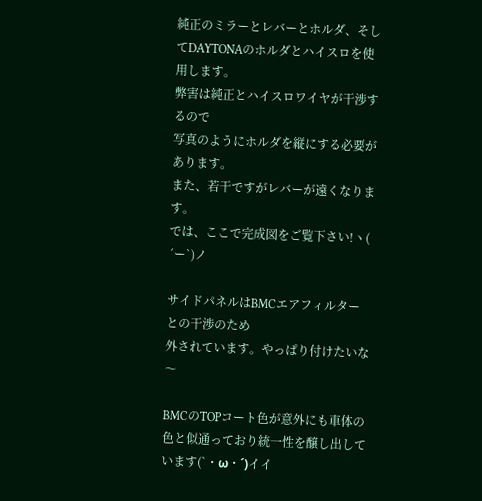純正のミラーとレバーとホルダ、そしてDAYTONAのホルダとハイスロを使用します。
弊害は純正とハイスロワイヤが干渉するので
写真のようにホルダを縦にする必要があります。
また、若干ですがレバーが遠くなります。
では、ここで完成図をご覧下さい!ヽ( ´ー`)ノ

サイドパネルはBMCエアフィルターとの干渉のため
外されています。やっぱり付けたいな〜

BMCのTOPコート色が意外にも車体の色と似通っており統一性を醸し出しています(`・ω・´)イイ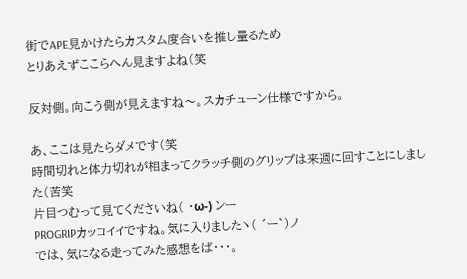街でAPE見かけたらカスタム度合いを推し量るため
とりあえずここらへん見ますよね(笑

反対側。向こう側が見えますね〜。スカチューン仕様ですから。

あ、ここは見たらダメです(笑
時間切れと体力切れが相まってクラッチ側のグリップは来週に回すことにしました(苦笑
片目つむって見てくださいね( ・ω-) ンー
PROGRIPカッコイイですね。気に入りましたヽ( ´ー`)ノ
では、気になる走ってみた感想をば・・・。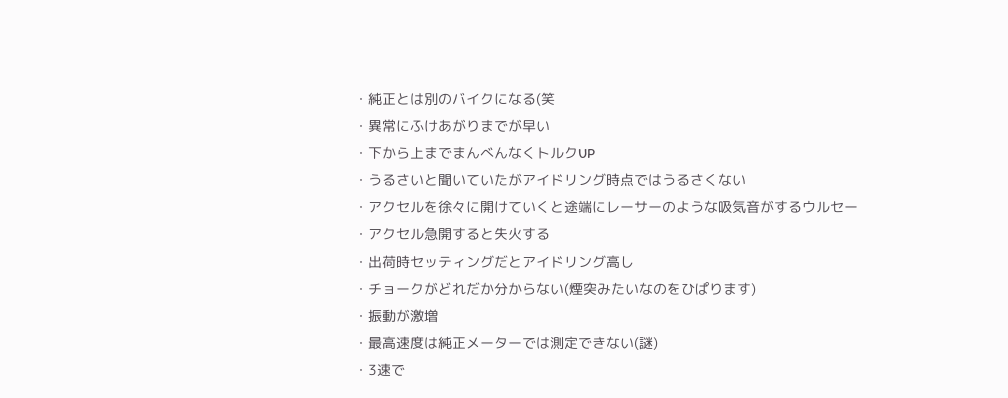・純正とは別のバイクになる(笑
・異常にふけあがりまでが早い
・下から上までまんべんなくトルクUP
・うるさいと聞いていたがアイドリング時点ではうるさくない
・アクセルを徐々に開けていくと途端にレーサーのような吸気音がするウルセー
・アクセル急開すると失火する
・出荷時セッティングだとアイドリング高し
・チョークがどれだか分からない(煙突みたいなのをひぱります)
・振動が激増
・最高速度は純正メーターでは測定できない(謎)
・3速で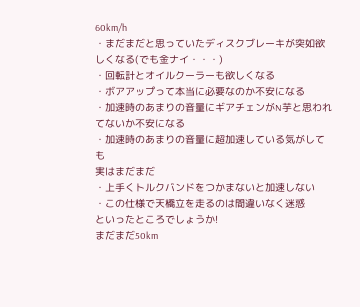60km/h
・まだまだと思っていたディスクブレーキが突如欲しくなる(でも金ナイ・・・)
・回転計とオイルクーラーも欲しくなる
・ボアアップって本当に必要なのか不安になる
・加速時のあまりの音量にギアチェンがN芋と思われてないか不安になる
・加速時のあまりの音量に超加速している気がしても
実はまだまだ
・上手くトルクバンドをつかまないと加速しない
・この仕様で天橋立を走るのは間違いなく迷惑
といったところでしょうか!
まだまだ50km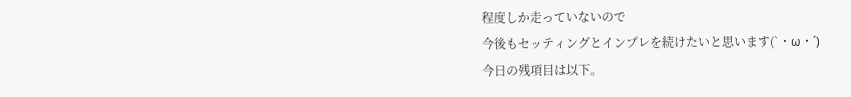程度しか走っていないので
今後もセッティングとインプレを続けたいと思います(`・ω・´)
今日の残項目は以下。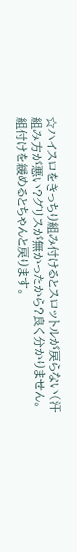☆ハイスロをきっちり組み付けるとスロットルが戻らない(汗
組み方が悪い?グリスが無かったから?良く分かりません。
組付けを緩めるとちゃんと戻ります。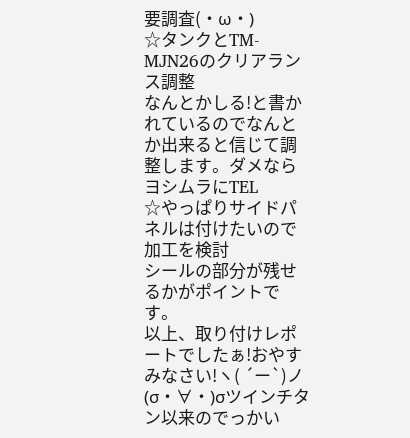要調査(・ω・)
☆タンクとTM-MJN26のクリアランス調整
なんとかしる!と書かれているのでなんとか出来ると信じて調整します。ダメならヨシムラにTEL
☆やっぱりサイドパネルは付けたいので加工を検討
シールの部分が残せるかがポイントです。
以上、取り付けレポートでしたぁ!おやすみなさい!ヽ( ´ー`)ノ
(σ・∀・)σツインチタン以来のでっかい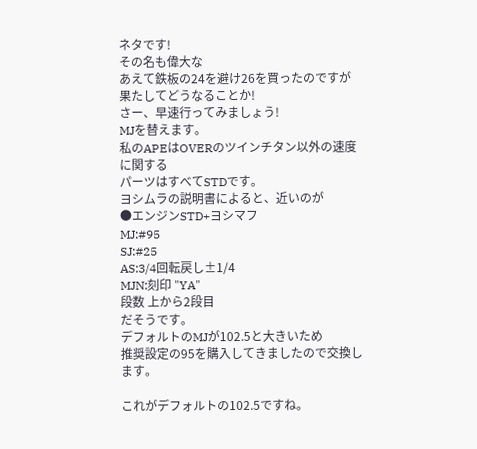ネタです!
その名も偉大な
あえて鉄板の24を避け26を買ったのですが
果たしてどうなることか!
さー、早速行ってみましょう!
MJを替えます。
私のAPEはOVERのツインチタン以外の速度に関する
パーツはすべてSTDです。
ヨシムラの説明書によると、近いのが
●エンジンSTD+ヨシマフ
MJ:#95
SJ:#25
AS:3/4回転戻し±1/4
MJN:刻印 "YA"
段数 上から2段目
だそうです。
デフォルトのMJが102.5と大きいため
推奨設定の95を購入してきましたので交換します。

これがデフォルトの102.5ですね。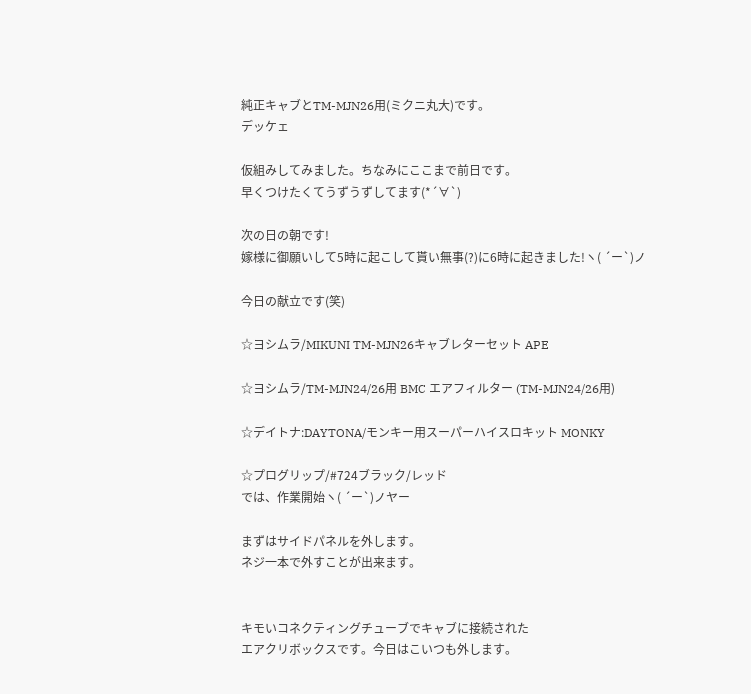純正キャブとTM-MJN26用(ミクニ丸大)です。
デッケェ

仮組みしてみました。ちなみにここまで前日です。
早くつけたくてうずうずしてます(*´∀`)

次の日の朝です!
嫁様に御願いして5時に起こして貰い無事(?)に6時に起きました!ヽ( ´ー`)ノ

今日の献立です(笑)

☆ヨシムラ/MIKUNI TM-MJN26キャブレターセット APE

☆ヨシムラ/TM-MJN24/26用 BMC エアフィルター (TM-MJN24/26用)

☆デイトナ:DAYTONA/モンキー用スーパーハイスロキット MONKY

☆プログリップ/#724ブラック/レッド
では、作業開始ヽ( ´ー`)ノヤー

まずはサイドパネルを外します。
ネジ一本で外すことが出来ます。


キモいコネクティングチューブでキャブに接続された
エアクリボックスです。今日はこいつも外します。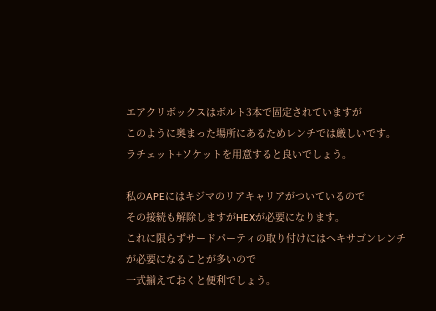エアクリボックスはボルト3本で固定されていますが
このように奥まった場所にあるためレンチでは厳しいです。
ラチェット+ソケットを用意すると良いでしょう。

私のAPEにはキジマのリアキャリアがついているので
その接続も解除しますがHEXが必要になります。
これに限らずサードパーティの取り付けにはヘキサゴンレンチが必要になることが多いので
一式揃えておくと便利でしょう。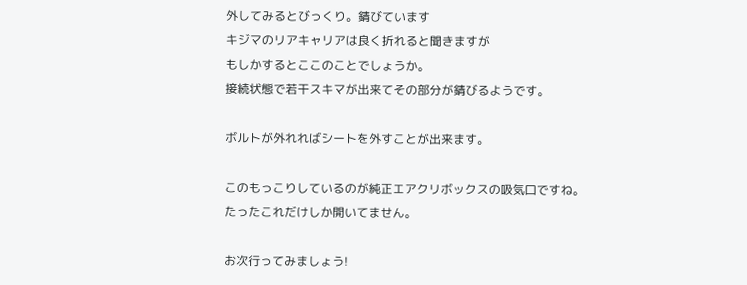外してみるとびっくり。錆びています
キジマのリアキャリアは良く折れると聞きますが
もしかするとここのことでしょうか。
接続状態で若干スキマが出来てその部分が錆びるようです。

ボルトが外れればシートを外すことが出来ます。

このもっこりしているのが純正エアクリボックスの吸気口ですね。
たったこれだけしか開いてません。

お次行ってみましょう!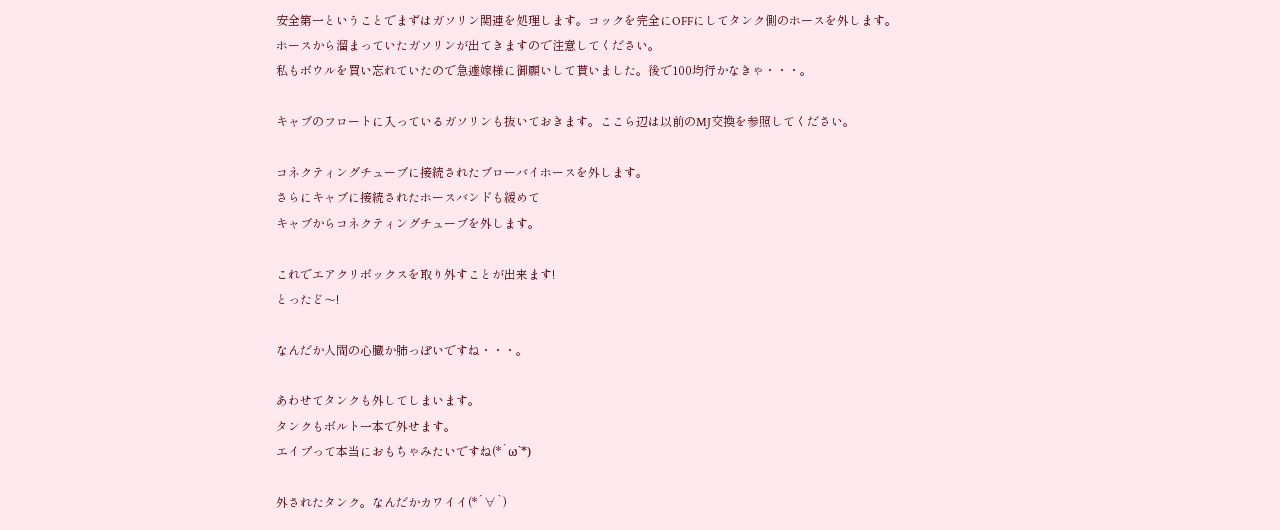安全第一ということでまずはガソリン関連を処理します。コックを完全にOFFにしてタンク側のホースを外します。
ホースから溜まっていたガソリンが出てきますので注意してください。
私もボウルを買い忘れていたので急遽嫁様に御願いして貰いました。後で100均行かなきゃ・・・。

キャブのフロートに入っているガソリンも抜いておきます。ここら辺は以前のMJ交換を参照してください。

コネクティングチューブに接続されたブローバイホースを外します。
さらにキャブに接続されたホースバンドも緩めて
キャブからコネクティングチューブを外します。

これでエアクリボックスを取り外すことが出来ます!
とったど〜!

なんだか人間の心臓か肺っぽいですね・・・。

あわせてタンクも外してしまいます。
タンクもボルト一本で外せます。
エイプって本当におもちゃみたいですね(*´ω`*)

外されたタンク。なんだかカワイイ(*´∀`)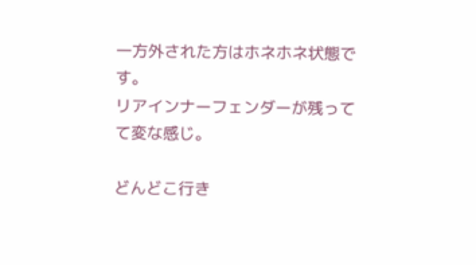一方外された方はホネホネ状態です。
リアインナーフェンダーが残ってて変な感じ。

どんどこ行き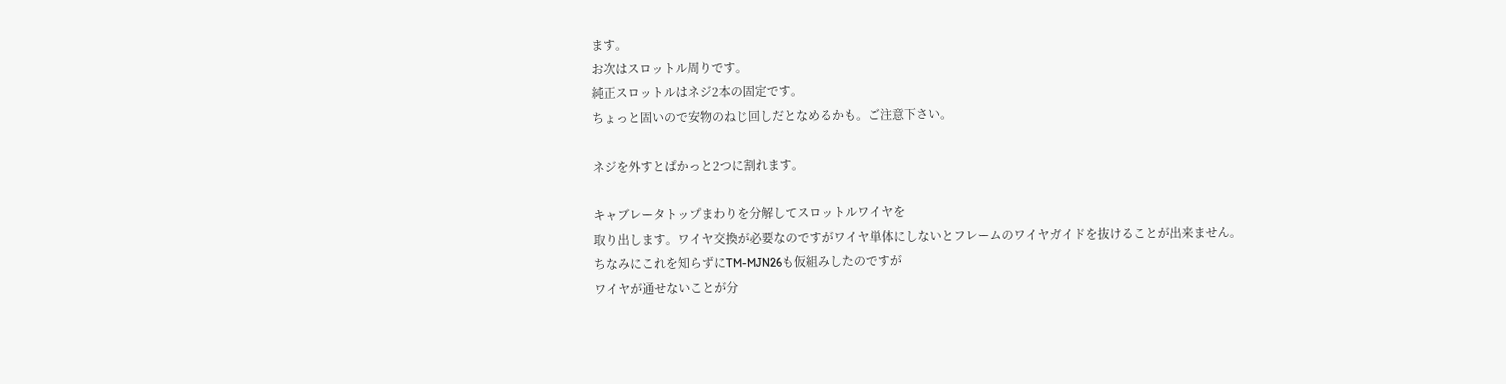ます。
お次はスロットル周りです。
純正スロットルはネジ2本の固定です。
ちょっと固いので安物のねじ回しだとなめるかも。ご注意下さい。

ネジを外すとぱかっと2つに割れます。

キャブレータトップまわりを分解してスロットルワイヤを
取り出します。ワイヤ交換が必要なのですがワイヤ単体にしないとフレームのワイヤガイドを抜けることが出来ません。
ちなみにこれを知らずにTM-MJN26も仮組みしたのですが
ワイヤが通せないことが分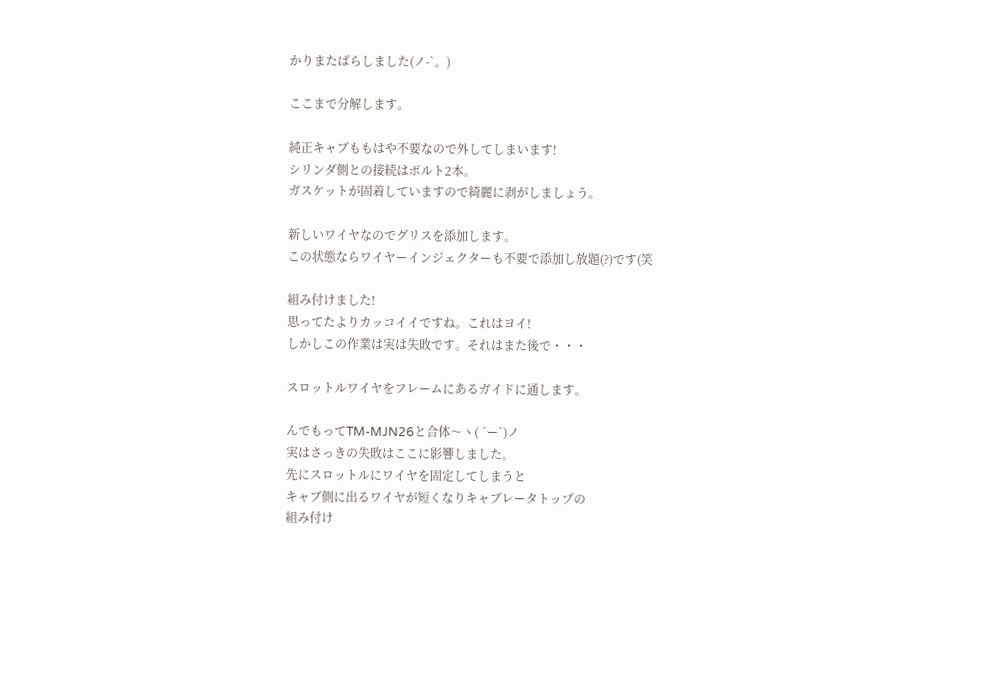かりまたばらしました(ノ-`。)

ここまで分解します。

純正キャブももはや不要なので外してしまいます!
シリンダ側との接続はボルト2本。
ガスケットが固着していますので綺麗に剥がしましょう。

新しいワイヤなのでグリスを添加します。
この状態ならワイヤーインジェクターも不要で添加し放題(?)です(笑

組み付けました!
思ってたよりカッコイイですね。これはヨイ!
しかしこの作業は実は失敗です。それはまた後で・・・

スロットルワイヤをフレームにあるガイドに通します。

んでもってTM-MJN26と合体〜ヽ( ´ー`)ノ
実はさっきの失敗はここに影響しました。
先にスロットルにワイヤを固定してしまうと
キャブ側に出るワイヤが短くなりキャブレータトップの
組み付け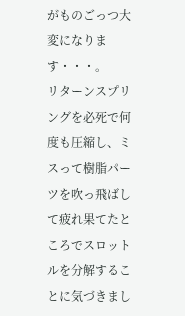がものごっつ大変になります・・・。
リターンスプリングを必死で何度も圧縮し、ミスって樹脂パーツを吹っ飛ばして疲れ果てたところでスロットルを分解することに気づきまし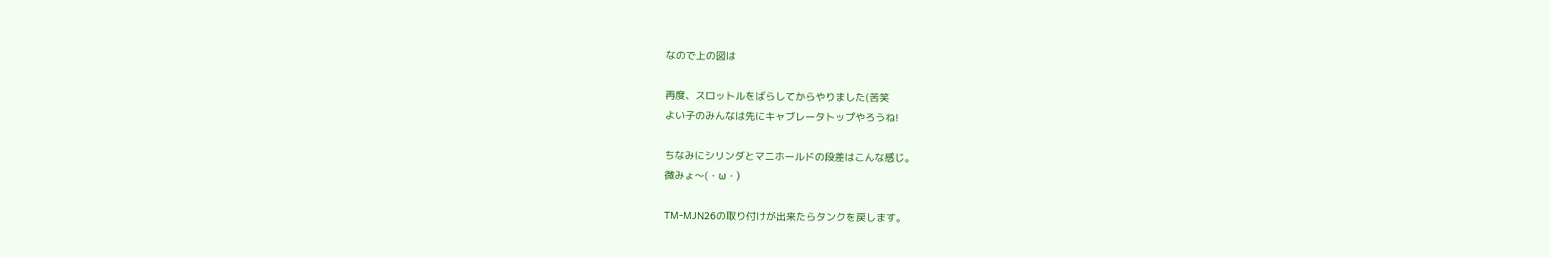なので上の図は

再度、スロットルをばらしてからやりました(苦笑
よい子のみんなは先にキャブレータトップやろうね!

ちなみにシリンダとマニホールドの段差はこんな感じ。
微みょ〜(・ω・)

TM-MJN26の取り付けが出来たらタンクを戻します。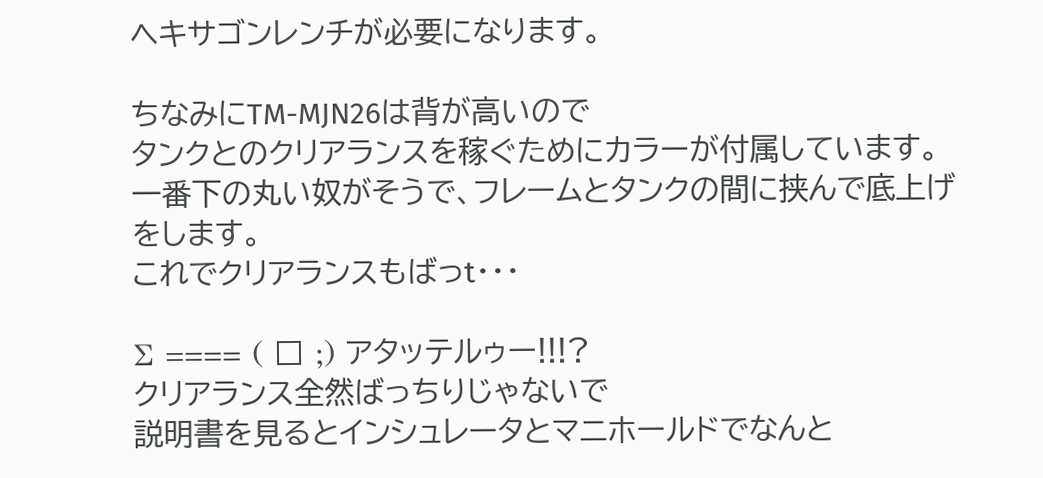ヘキサゴンレンチが必要になります。

ちなみにTM-MJN26は背が高いので
タンクとのクリアランスを稼ぐためにカラーが付属しています。
一番下の丸い奴がそうで、フレームとタンクの間に挟んで底上げをします。
これでクリアランスもばっt・・・

Σ ==== ( □ ;) アタッテルゥー!!!?
クリアランス全然ばっちりじゃないで
説明書を見るとインシュレータとマニホールドでなんと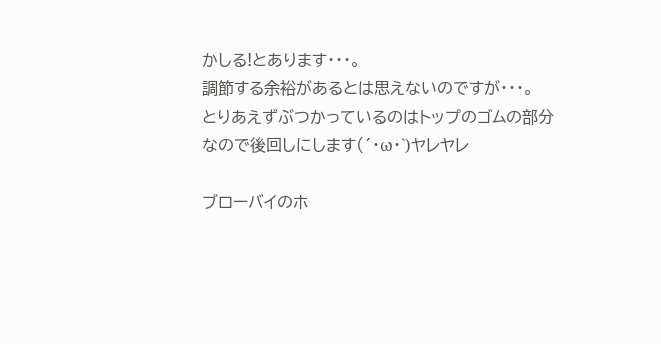かしる!とあります・・・。
調節する余裕があるとは思えないのですが・・・。
とりあえずぶつかっているのはトップのゴムの部分なので後回しにします(´・ω・`)ヤレヤレ

ブローバイのホ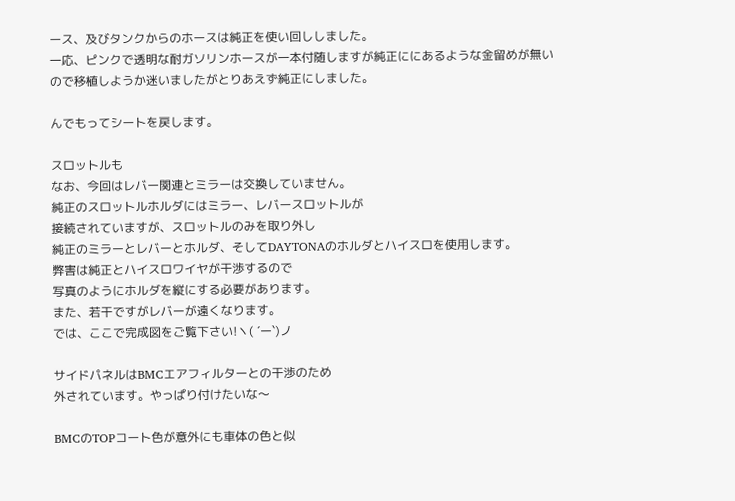ース、及びタンクからのホースは純正を使い回ししました。
一応、ピンクで透明な耐ガソリンホースが一本付随しますが純正ににあるような金留めが無いので移植しようか迷いましたがとりあえず純正にしました。

んでもってシートを戻します。

スロットルも
なお、今回はレバー関連とミラーは交換していません。
純正のスロットルホルダにはミラー、レバースロットルが
接続されていますが、スロットルのみを取り外し
純正のミラーとレバーとホルダ、そしてDAYTONAのホルダとハイスロを使用します。
弊害は純正とハイスロワイヤが干渉するので
写真のようにホルダを縦にする必要があります。
また、若干ですがレバーが遠くなります。
では、ここで完成図をご覧下さい!ヽ( ´ー`)ノ

サイドパネルはBMCエアフィルターとの干渉のため
外されています。やっぱり付けたいな〜

BMCのTOPコート色が意外にも車体の色と似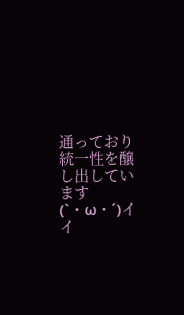通っており統一性を醸し出しています(`・ω・´)イイ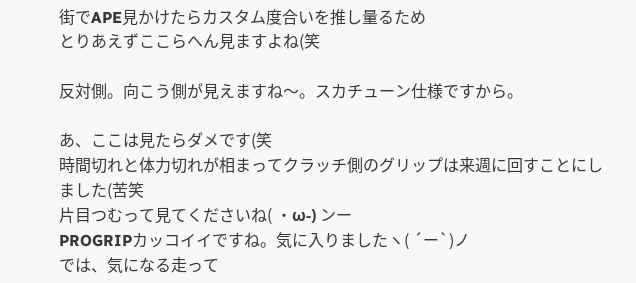街でAPE見かけたらカスタム度合いを推し量るため
とりあえずここらへん見ますよね(笑

反対側。向こう側が見えますね〜。スカチューン仕様ですから。

あ、ここは見たらダメです(笑
時間切れと体力切れが相まってクラッチ側のグリップは来週に回すことにしました(苦笑
片目つむって見てくださいね( ・ω-) ンー
PROGRIPカッコイイですね。気に入りましたヽ( ´ー`)ノ
では、気になる走って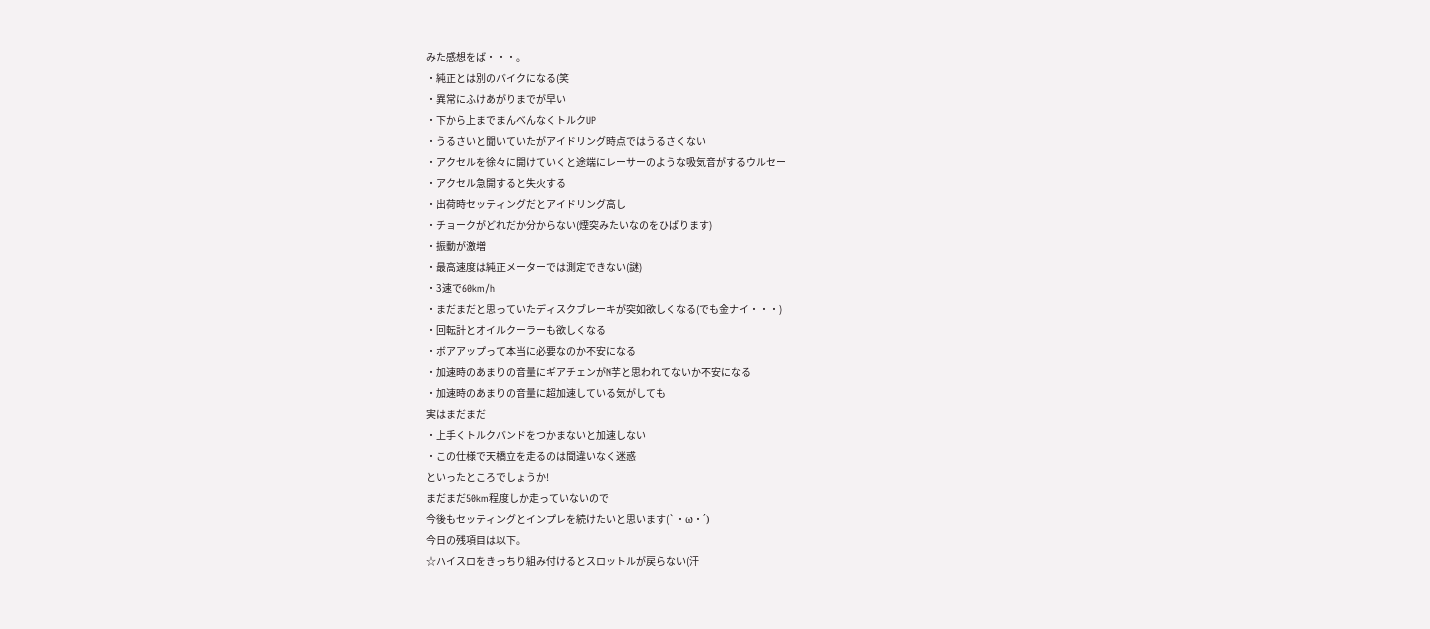みた感想をば・・・。
・純正とは別のバイクになる(笑
・異常にふけあがりまでが早い
・下から上までまんべんなくトルクUP
・うるさいと聞いていたがアイドリング時点ではうるさくない
・アクセルを徐々に開けていくと途端にレーサーのような吸気音がするウルセー
・アクセル急開すると失火する
・出荷時セッティングだとアイドリング高し
・チョークがどれだか分からない(煙突みたいなのをひぱります)
・振動が激増
・最高速度は純正メーターでは測定できない(謎)
・3速で60km/h
・まだまだと思っていたディスクブレーキが突如欲しくなる(でも金ナイ・・・)
・回転計とオイルクーラーも欲しくなる
・ボアアップって本当に必要なのか不安になる
・加速時のあまりの音量にギアチェンがN芋と思われてないか不安になる
・加速時のあまりの音量に超加速している気がしても
実はまだまだ
・上手くトルクバンドをつかまないと加速しない
・この仕様で天橋立を走るのは間違いなく迷惑
といったところでしょうか!
まだまだ50km程度しか走っていないので
今後もセッティングとインプレを続けたいと思います(`・ω・´)
今日の残項目は以下。
☆ハイスロをきっちり組み付けるとスロットルが戻らない(汗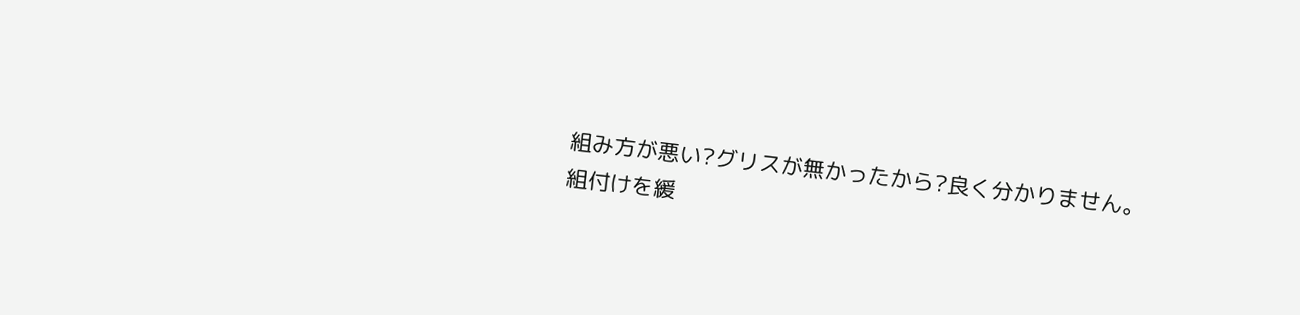組み方が悪い?グリスが無かったから?良く分かりません。
組付けを緩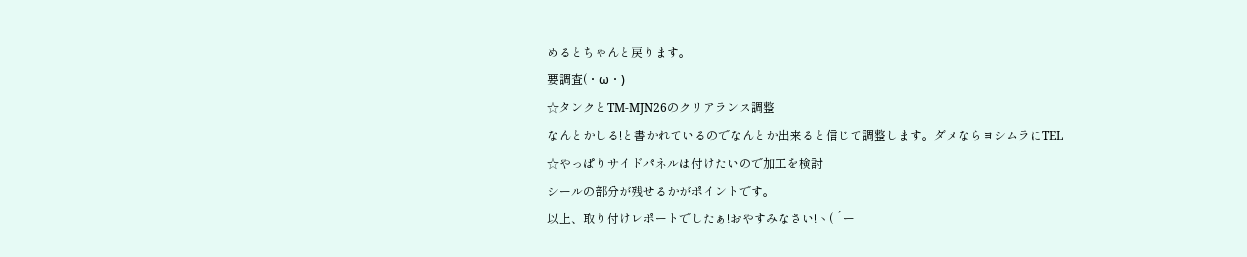めるとちゃんと戻ります。
要調査(・ω・)
☆タンクとTM-MJN26のクリアランス調整
なんとかしる!と書かれているのでなんとか出来ると信じて調整します。ダメならヨシムラにTEL
☆やっぱりサイドパネルは付けたいので加工を検討
シールの部分が残せるかがポイントです。
以上、取り付けレポートでしたぁ!おやすみなさい!ヽ( ´ー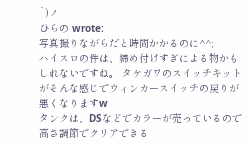`)ノ
ひらの wrote:
写真撮りながらだと時間かかるのに^^;
ハイスロの件は、締め付けすぎによる物かもしれないですね。 タケガワのスイッチキットがそんな感じでウィンカースイッチの戻りが悪くなりますw
タンクは、DSなどでカラーが売っているので高さ調節でクリアできる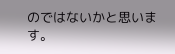のではないかと思います。